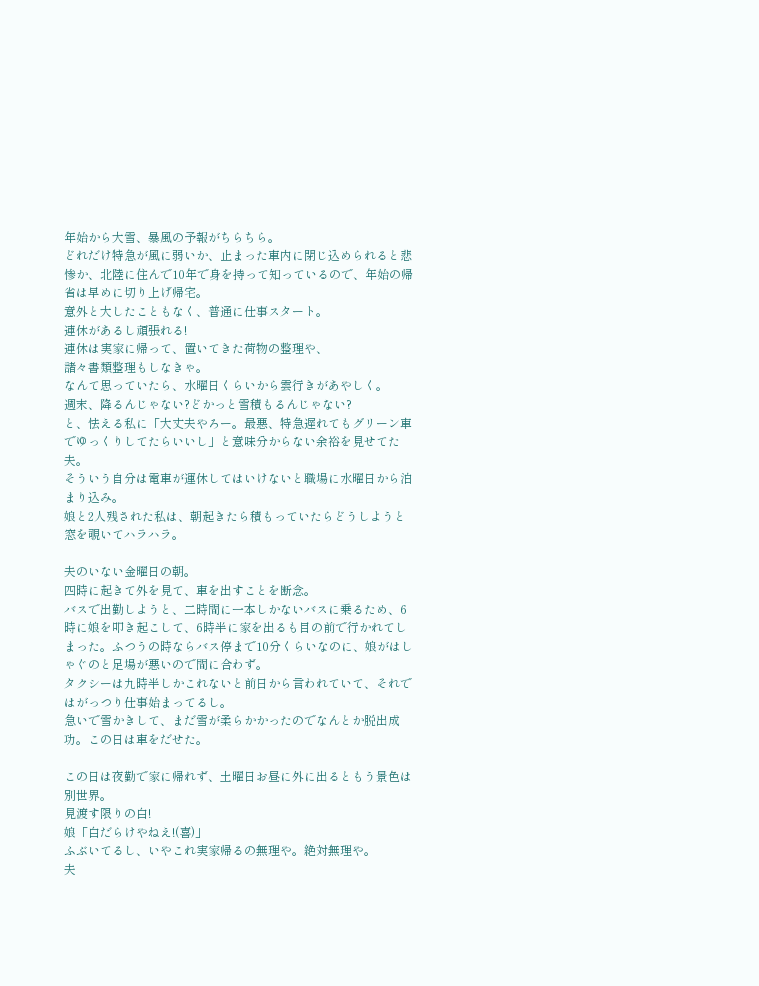年始から大雪、暴風の予報がちらちら。
どれだけ特急が風に弱いか、止まった車内に閉じ込められると悲惨か、北陸に住んで10年で身を持って知っているので、年始の帰省は早めに切り上げ帰宅。
意外と大したこともなく、普通に仕事スタート。
連休があるし頑張れる!
連休は実家に帰って、置いてきた荷物の整理や、
諸々書類整理もしなきゃ。
なんて思っていたら、水曜日くらいから雲行きがあやしく。
週末、降るんじゃない?どかっと雪積もるんじゃない?
と、怯える私に「大丈夫やろー。最悪、特急遅れてもグリーン車でゆっくりしてたらいいし」と意味分からない余裕を見せてた夫。
そういう自分は電車が運休してはいけないと職場に水曜日から泊まり込み。
娘と2人残された私は、朝起きたら積もっていたらどうしようと窓を覗いてハラハラ。

夫のいない金曜日の朝。
四時に起きて外を見て、車を出すことを断念。
バスで出勤しようと、二時間に一本しかないバスに乗るため、6時に娘を叩き起こして、6時半に家を出るも目の前で行かれてしまった。ふつうの時ならバス停まで10分くらいなのに、娘がはしゃぐのと足場が悪いので間に合わず。
タクシーは九時半しかこれないと前日から言われていて、それではがっつり仕事始まってるし。
急いで雪かきして、まだ雪が柔らかかったのでなんとか脱出成功。この日は車をだせた。

この日は夜勤で家に帰れず、土曜日お昼に外に出るともう景色は別世界。
見渡す限りの白!
娘「白だらけやねえ!(喜)」
ふぶいてるし、いやこれ実家帰るの無理や。絶対無理や。
夫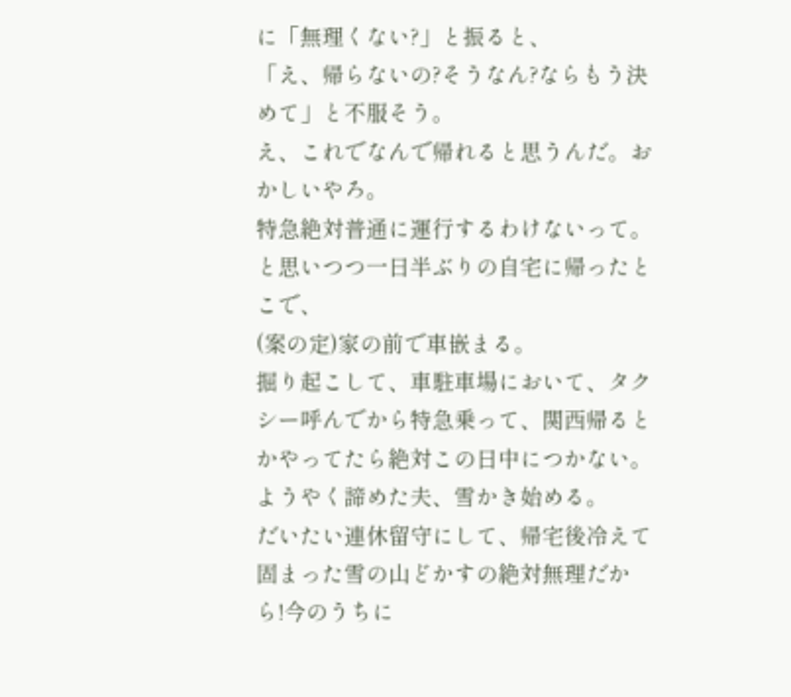に「無理くない?」と振ると、
「え、帰らないの?そうなん?ならもう決めて」と不服そう。
え、これでなんで帰れると思うんだ。おかしいやろ。
特急絶対普通に運行するわけないって。
と思いつつ一日半ぶりの自宅に帰ったとこで、
(案の定)家の前で車嵌まる。
掘り起こして、車駐車場において、タクシー呼んでから特急乗って、関西帰るとかやってたら絶対この日中につかない。
ようやく諦めた夫、雪かき始める。
だいたい連休留守にして、帰宅後冷えて固まった雪の山どかすの絶対無理だから!今のうちに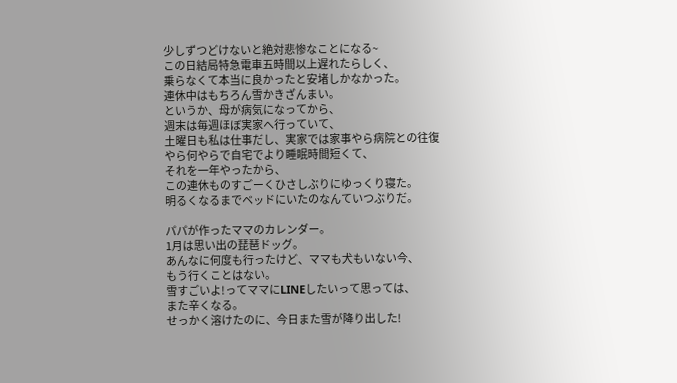少しずつどけないと絶対悲惨なことになる~
この日結局特急電車五時間以上遅れたらしく、
乗らなくて本当に良かったと安堵しかなかった。
連休中はもちろん雪かきざんまい。
というか、母が病気になってから、
週末は毎週ほぼ実家へ行っていて、
土曜日も私は仕事だし、実家では家事やら病院との往復やら何やらで自宅でより睡眠時間短くて、
それを一年やったから、
この連休ものすごーくひさしぶりにゆっくり寝た。
明るくなるまでベッドにいたのなんていつぶりだ。

パパが作ったママのカレンダー。
1月は思い出の琵琶ドッグ。
あんなに何度も行ったけど、ママも犬もいない今、
もう行くことはない。
雪すごいよ!ってママにLINEしたいって思っては、
また辛くなる。
せっかく溶けたのに、今日また雪が降り出した!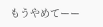もうやめてーー